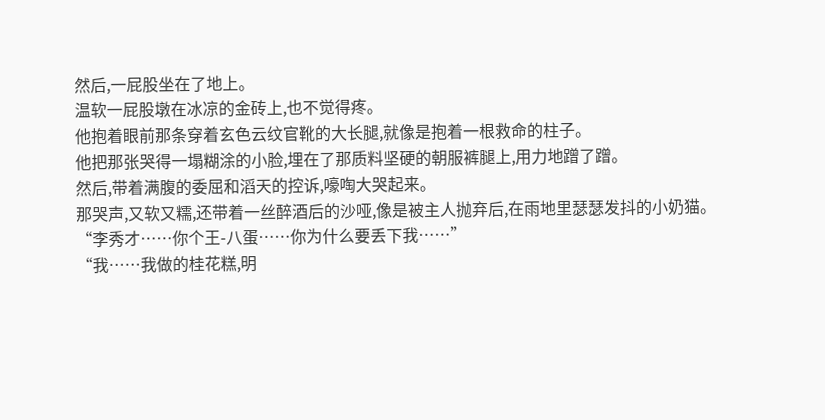然后,一屁股坐在了地上。
温软一屁股墩在冰凉的金砖上,也不觉得疼。
他抱着眼前那条穿着玄色云纹官靴的大长腿,就像是抱着一根救命的柱子。
他把那张哭得一塌糊涂的小脸,埋在了那质料坚硬的朝服裤腿上,用力地蹭了蹭。
然后,带着满腹的委屈和滔天的控诉,嚎啕大哭起来。
那哭声,又软又糯,还带着一丝醉酒后的沙哑,像是被主人抛弃后,在雨地里瑟瑟发抖的小奶猫。
“李秀才……你个王-八蛋……你为什么要丢下我……”
“我……我做的桂花糕,明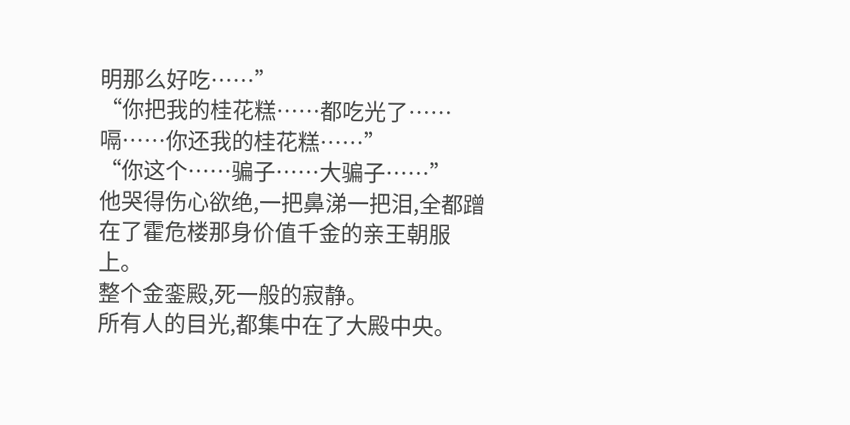明那么好吃……”
“你把我的桂花糕……都吃光了……嗝……你还我的桂花糕……”
“你这个……骗子……大骗子……”
他哭得伤心欲绝,一把鼻涕一把泪,全都蹭在了霍危楼那身价值千金的亲王朝服上。
整个金銮殿,死一般的寂静。
所有人的目光,都集中在了大殿中央。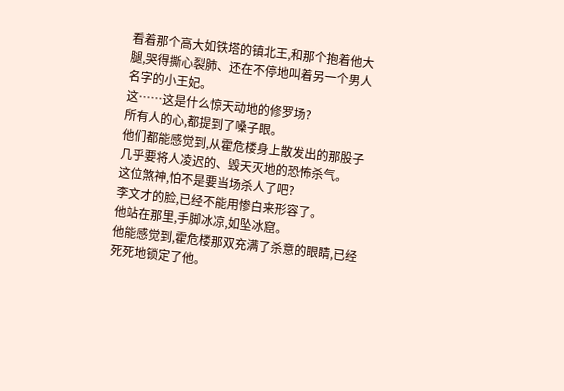看着那个高大如铁塔的镇北王,和那个抱着他大腿,哭得撕心裂肺、还在不停地叫着另一个男人名字的小王妃。
这……这是什么惊天动地的修罗场?
所有人的心,都提到了嗓子眼。
他们都能感觉到,从霍危楼身上散发出的那股子几乎要将人凌迟的、毁天灭地的恐怖杀气。
这位煞神,怕不是要当场杀人了吧?
李文才的脸,已经不能用惨白来形容了。
他站在那里,手脚冰凉,如坠冰窟。
他能感觉到,霍危楼那双充满了杀意的眼睛,已经死死地锁定了他。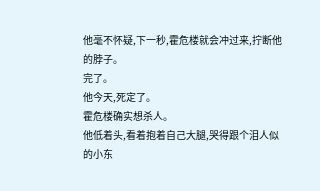他毫不怀疑,下一秒,霍危楼就会冲过来,拧断他的脖子。
完了。
他今天,死定了。
霍危楼确实想杀人。
他低着头,看着抱着自己大腿,哭得跟个泪人似的小东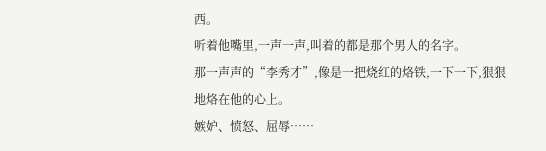西。
听着他嘴里,一声一声,叫着的都是那个男人的名字。
那一声声的“李秀才”,像是一把烧红的烙铁,一下一下,狠狠地烙在他的心上。
嫉妒、愤怒、屈辱……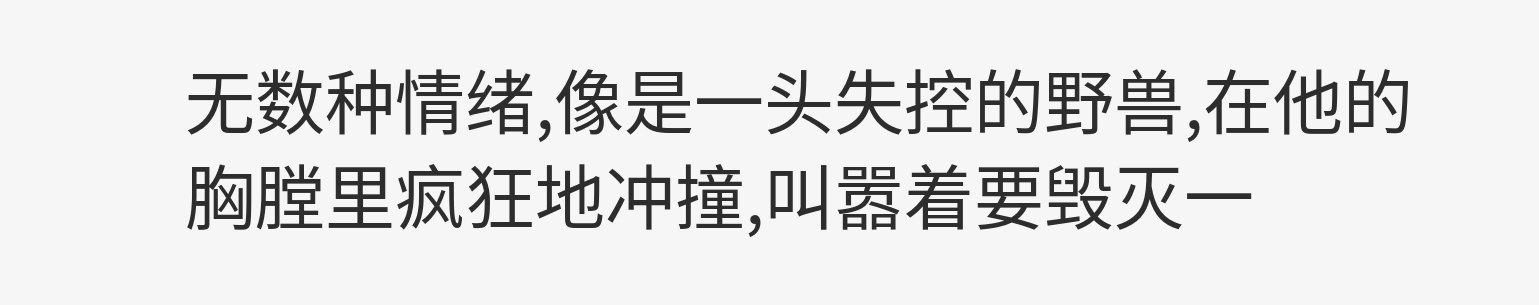无数种情绪,像是一头失控的野兽,在他的胸膛里疯狂地冲撞,叫嚣着要毁灭一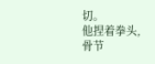切。
他捏着拳头,骨节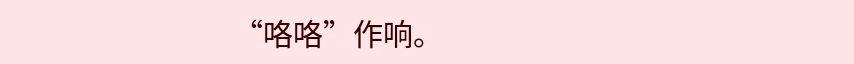“咯咯”作响。